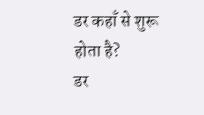डर कहाँ से शुरू होता है?
डर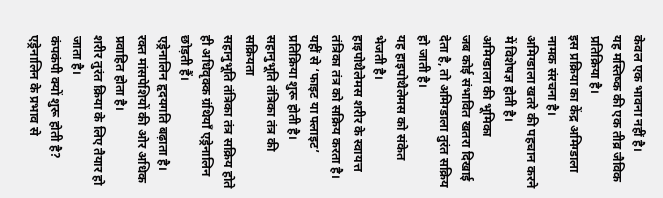केवल एक भावना नहीं है।
यह मस्तिष्क की एक तीव्र जैविक प्रतिक्रिया है।
इस प्रक्रिया का केंद्र अमिग्डाला नामक संरचना है।
अमिग्डाला खतरे की पहचान करने में विशेषज्ञ होती है।
अमिग्डाला की भूमिका
जब कोई संभावित खतरा दिखाई देता है, तो अमिग्डाला तुरंत सक्रिय हो जाती है।
यह हाइपोथैलेमस को संकेत भेजती है।
हाइपोथैलेमस शरीर के स्वायत्त तंत्रिका तंत्र को सक्रिय करता है।
यहीं से ‘फाइट या फ्लाइट’ प्रतिक्रिया शुरू होती है।
सहानुभूति तंत्रिका तंत्र की सक्रियता
सहानुभूति तंत्रिका तंत्र सक्रिय होते ही अधिवृक्क ग्रंथियाँ एड्रेनालिन छोड़ती हैं।
एड्रेनालिन हृदयगति बढ़ाता है।
रक्त मांसपेशियों की ओर अधिक प्रवाहित होता है।
शरीर तुरंत क्रिया के लिए तैयार हो जाता है।
कंपकंपी क्यों शुरू होती है?
एड्रेनालिन के प्रभाव से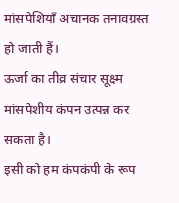मांसपेशियाँ अचानक तनावग्रस्त हो जाती हैं।
ऊर्जा का तीव्र संचार सूक्ष्म मांसपेशीय कंपन उत्पन्न कर सकता है।
इसी को हम कंपकंपी के रूप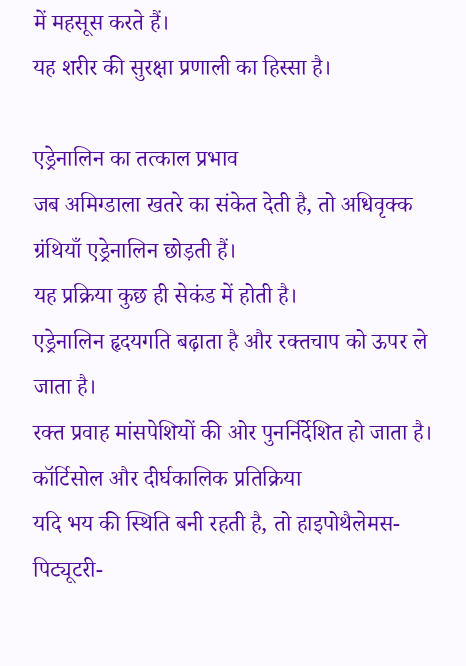में महसूस करते हैं।
यह शरीर की सुरक्षा प्रणाली का हिस्सा है।

एड्रेनालिन का तत्काल प्रभाव
जब अमिग्डाला खतरे का संकेत देती है, तो अधिवृक्क ग्रंथियाँ एड्रेनालिन छोड़ती हैं।
यह प्रक्रिया कुछ ही सेकंड में होती है।
एड्रेनालिन हृदयगति बढ़ाता है और रक्तचाप को ऊपर ले जाता है।
रक्त प्रवाह मांसपेशियों की ओर पुनर्निर्देशित हो जाता है।
कॉर्टिसोल और दीर्घकालिक प्रतिक्रिया
यदि भय की स्थिति बनी रहती है, तो हाइपोथैलेमस-पिट्यूटरी-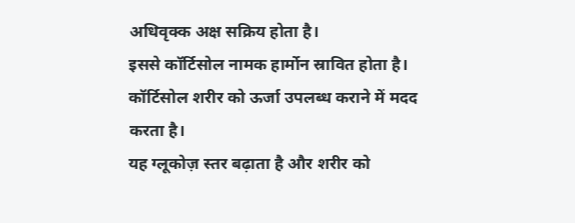अधिवृक्क अक्ष सक्रिय होता है।
इससे कॉर्टिसोल नामक हार्मोन स्रावित होता है।
कॉर्टिसोल शरीर को ऊर्जा उपलब्ध कराने में मदद करता है।
यह ग्लूकोज़ स्तर बढ़ाता है और शरीर को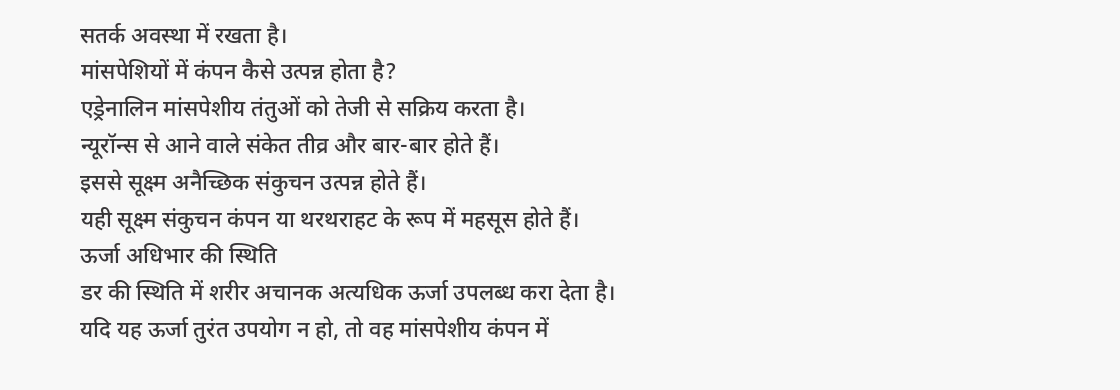सतर्क अवस्था में रखता है।
मांसपेशियों में कंपन कैसे उत्पन्न होता है?
एड्रेनालिन मांसपेशीय तंतुओं को तेजी से सक्रिय करता है।
न्यूरॉन्स से आने वाले संकेत तीव्र और बार-बार होते हैं।
इससे सूक्ष्म अनैच्छिक संकुचन उत्पन्न होते हैं।
यही सूक्ष्म संकुचन कंपन या थरथराहट के रूप में महसूस होते हैं।
ऊर्जा अधिभार की स्थिति
डर की स्थिति में शरीर अचानक अत्यधिक ऊर्जा उपलब्ध करा देता है।
यदि यह ऊर्जा तुरंत उपयोग न हो, तो वह मांसपेशीय कंपन में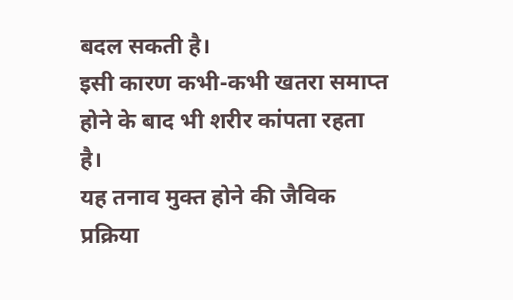बदल सकती है।
इसी कारण कभी-कभी खतरा समाप्त होने के बाद भी शरीर कांपता रहता है।
यह तनाव मुक्त होने की जैविक प्रक्रिया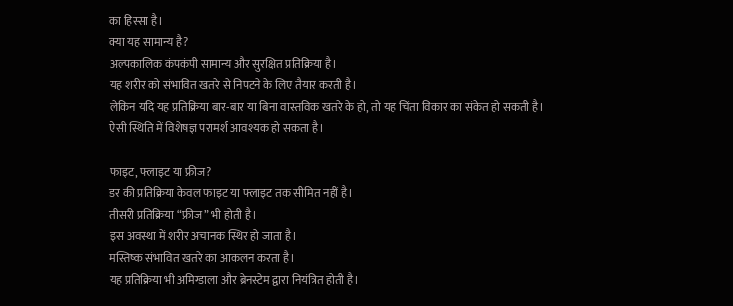का हिस्सा है।
क्या यह सामान्य है?
अल्पकालिक कंपकंपी सामान्य और सुरक्षित प्रतिक्रिया है।
यह शरीर को संभावित खतरे से निपटने के लिए तैयार करती है।
लेकिन यदि यह प्रतिक्रिया बार-बार या बिना वास्तविक खतरे के हो, तो यह चिंता विकार का संकेत हो सकती है।
ऐसी स्थिति में विशेषज्ञ परामर्श आवश्यक हो सकता है।

फाइट, फ्लाइट या फ्रीज?
डर की प्रतिक्रिया केवल फाइट या फ्लाइट तक सीमित नहीं है।
तीसरी प्रतिक्रिया “फ्रीज” भी होती है।
इस अवस्था में शरीर अचानक स्थिर हो जाता है।
मस्तिष्क संभावित खतरे का आकलन करता है।
यह प्रतिक्रिया भी अमिग्डाला और ब्रेनस्टेम द्वारा नियंत्रित होती है।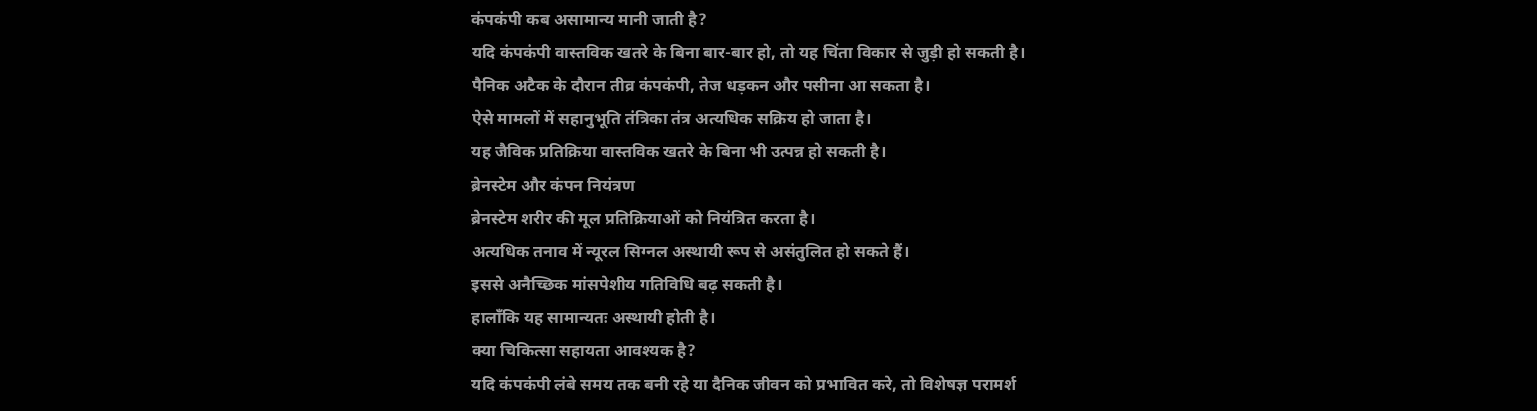कंपकंपी कब असामान्य मानी जाती है?
यदि कंपकंपी वास्तविक खतरे के बिना बार-बार हो, तो यह चिंता विकार से जुड़ी हो सकती है।
पैनिक अटैक के दौरान तीव्र कंपकंपी, तेज धड़कन और पसीना आ सकता है।
ऐसे मामलों में सहानुभूति तंत्रिका तंत्र अत्यधिक सक्रिय हो जाता है।
यह जैविक प्रतिक्रिया वास्तविक खतरे के बिना भी उत्पन्न हो सकती है।
ब्रेनस्टेम और कंपन नियंत्रण
ब्रेनस्टेम शरीर की मूल प्रतिक्रियाओं को नियंत्रित करता है।
अत्यधिक तनाव में न्यूरल सिग्नल अस्थायी रूप से असंतुलित हो सकते हैं।
इससे अनैच्छिक मांसपेशीय गतिविधि बढ़ सकती है।
हालाँकि यह सामान्यतः अस्थायी होती है।
क्या चिकित्सा सहायता आवश्यक है?
यदि कंपकंपी लंबे समय तक बनी रहे या दैनिक जीवन को प्रभावित करे, तो विशेषज्ञ परामर्श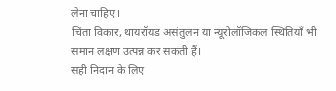लेना चाहिए।
चिंता विकार, थायरॉयड असंतुलन या न्यूरोलॉजिकल स्थितियाँ भी समान लक्षण उत्पन्न कर सकती हैं।
सही निदान के लिए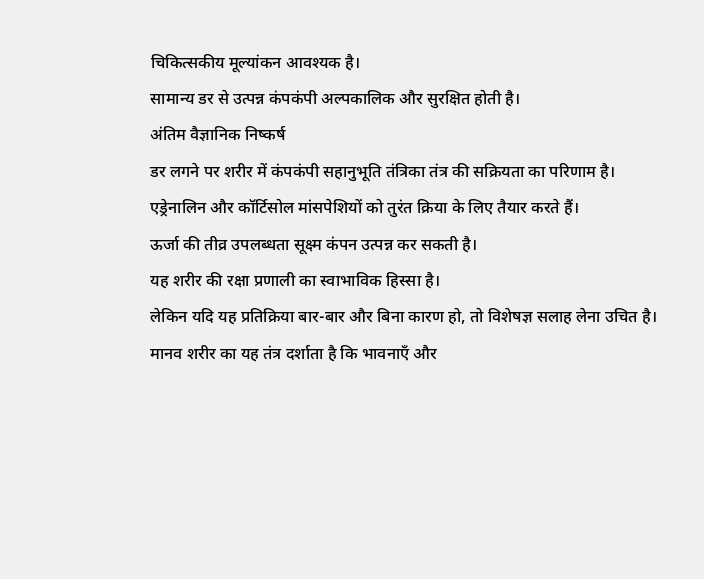चिकित्सकीय मूल्यांकन आवश्यक है।
सामान्य डर से उत्पन्न कंपकंपी अल्पकालिक और सुरक्षित होती है।
अंतिम वैज्ञानिक निष्कर्ष
डर लगने पर शरीर में कंपकंपी सहानुभूति तंत्रिका तंत्र की सक्रियता का परिणाम है।
एड्रेनालिन और कॉर्टिसोल मांसपेशियों को तुरंत क्रिया के लिए तैयार करते हैं।
ऊर्जा की तीव्र उपलब्धता सूक्ष्म कंपन उत्पन्न कर सकती है।
यह शरीर की रक्षा प्रणाली का स्वाभाविक हिस्सा है।
लेकिन यदि यह प्रतिक्रिया बार-बार और बिना कारण हो, तो विशेषज्ञ सलाह लेना उचित है।
मानव शरीर का यह तंत्र दर्शाता है कि भावनाएँ और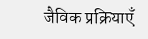जैविक प्रक्रियाएँ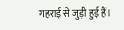गहराई से जुड़ी हुई हैं।